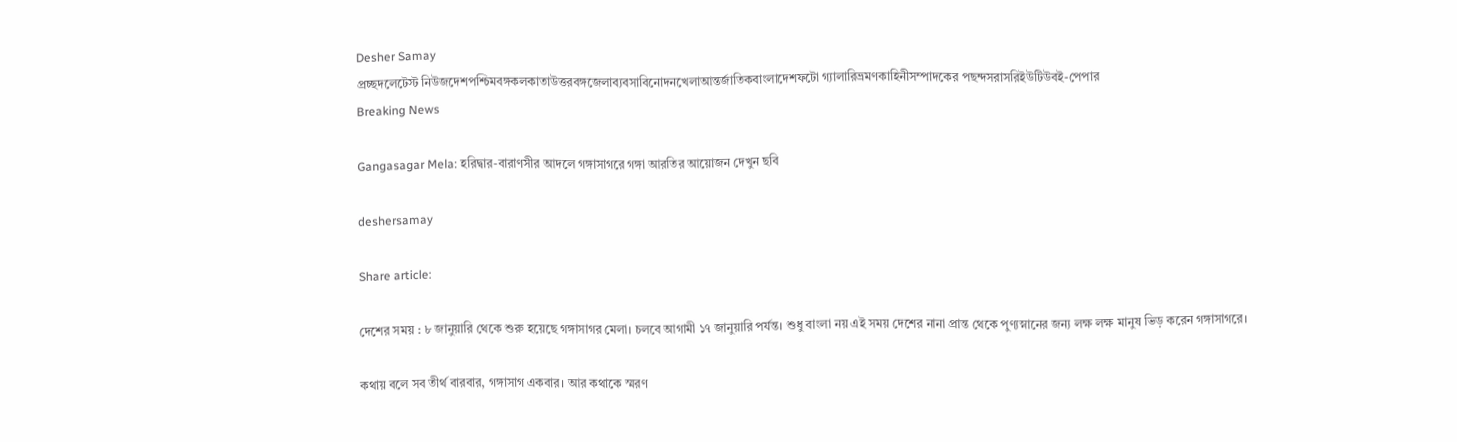Desher Samay
প্রচ্ছদলেটেস্ট নিউজদেশপশ্চিমবঙ্গকলকাতাউত্তরবঙ্গজেলাব্যবসাবিনোদনখেলাআন্তর্জাতিকবাংলাদেশফটো গ্যালারিভ্রমণকাহিনীসম্পাদকের পছন্দসরাসরিইউটিউবই-পেপার
Breaking News

Gangasagar Mela: হরিদ্বার-বারাণসীর আদলে গঙ্গাসাগরে গঙ্গা আরতির আয়োজন দেখুন ছবি

deshersamay

Share article:

দেশের সময় : ৮ জানুয়ারি থেকে শুরু হয়েছে গঙ্গাসাগর মেলা। চলবে আগামী ১৭ জানুয়ারি পর্যন্ত। শুধু বাংলা নয় এই সময় দেশের নানা প্রান্ত থেকে পুণ্যস্নানের জন্য লক্ষ লক্ষ মানুষ ভিড় করেন গঙ্গাসাগরে।

কথায় বলে সব তীর্থ বারবার, গঙ্গাসাগ একবার। আর কথাকে স্মরণ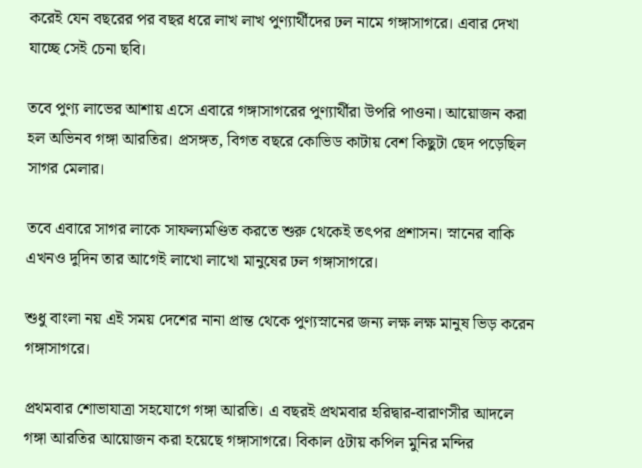করেই যেন বছরের পর বছর ধরে লাখ লাখ পুণ্যার্থীদের ঢল নামে গঙ্গাসাগরে। এবার দেখা যাচ্ছে সেই চেনা ছবি।

তবে পুণ্য লাভের আশায় এসে এবারে গঙ্গাসাগরের পুণ্যার্থীরা উপরি পাওনা। আয়োজন করা হল অভিনব গঙ্গা আরতির। প্রসঙ্গত, বিগত বছরে কোভিড কাটায় বেশ কিছুটা ছেদ পড়েছিল সাগর মেলার।

তবে এবারে সাগর লাকে সাফল্যমণ্ডিত করতে শুরু থেকেই তৎপর প্রশাসন। স্নানের বাকি এখনও দুদিন তার আগেই লাখো লাখো মানুষের ঢল গঙ্গাসাগরে।

শুধু বাংলা নয় এই সময় দেশের নানা প্রান্ত থেকে পুণ্যস্নানের জন্য লক্ষ লক্ষ মানুষ ভিড় করেন গঙ্গাসাগরে।

প্রথমবার শোভাযাত্রা সহযোগে গঙ্গা আরতি। এ বছরই প্রথমবার হরিদ্বার-বারাণসীর আদলে গঙ্গা আরতির আয়োজন করা হয়েছে গঙ্গাসাগরে। বিকাল ৫টায় কপিল মুনির মন্দির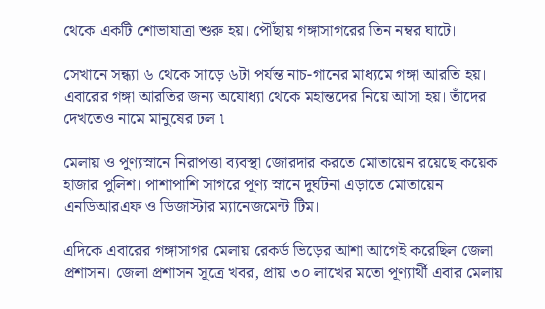থেকে একটি শোভাযাত্রা শুরু হয়। পৌঁছায় গঙ্গাসাগরের তিন নম্বর ঘাটে।

সেখানে সন্ধ্যা ৬ থেকে সাড়ে ৬টা পর্যন্ত নাচ-গানের মাধ্যমে গঙ্গা আরতি হয়। এবারের গঙ্গা আরতির জন্য অযোধ্যা থেকে মহান্তদের নিয়ে আসা হয়। তাঁদের দেখতেও নামে মানুষের ঢল ৷

মেলায় ও পুণ্যস্নানে নিরাপত্তা ব্যবস্থা জোরদার করতে মোতায়েন রয়েছে কয়েক হাজার পুলিশ। পাশাপাশি সাগরে পূণ্য স্নানে দুর্ঘটনা এড়াতে মোতায়েন এনডিআরএফ ও ডিজাস্টার ম্যানেজমেন্ট টিম।

এদিকে এবারের গঙ্গাসাগর মেলায় রেকর্ড ভিড়ের আশা আগেই করেছিল জেলা প্রশাসন। জেলা প্রশাসন সূত্রে খবর, প্রায় ৩০ লাখের মতো পূণ্যার্থী এবার মেলায়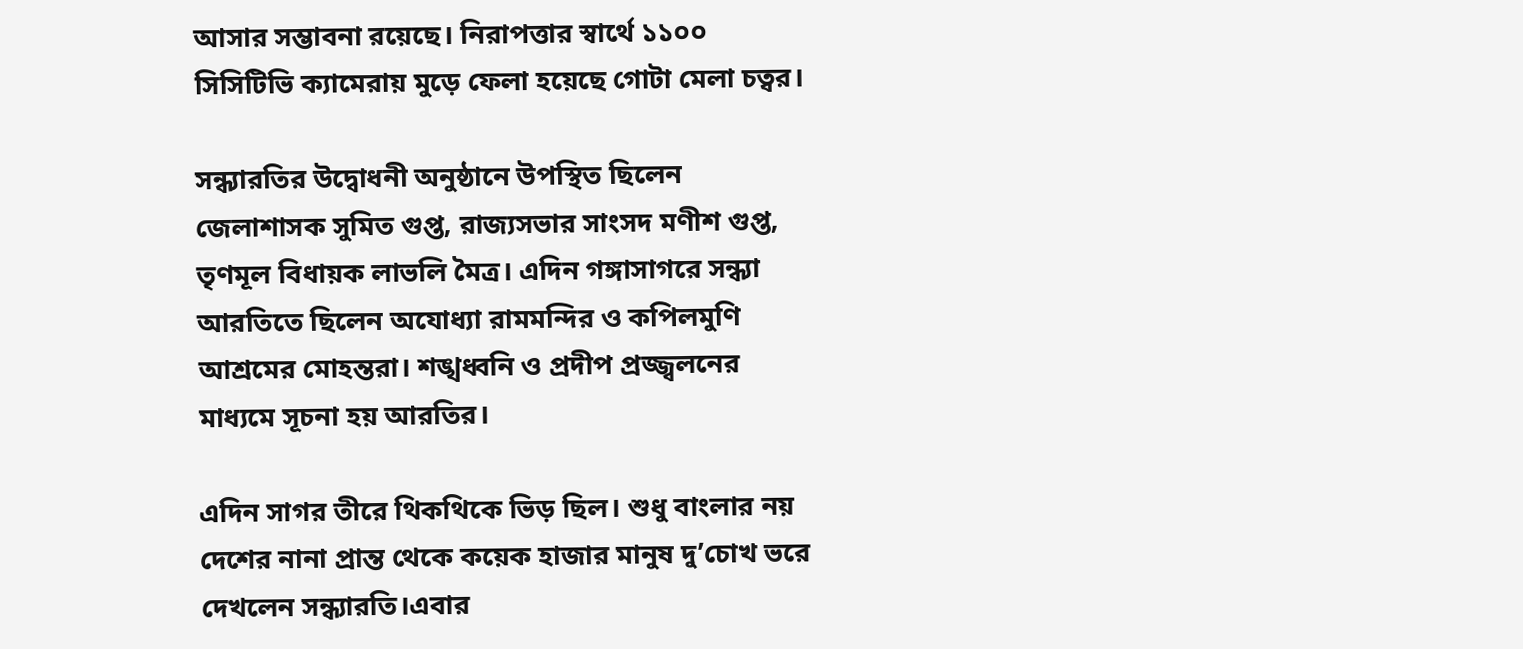আসার সম্ভাবনা রয়েছে। নিরাপত্তার স্বার্থে ১১০০ সিসিটিভি ক্যামেরায় মুড়ে ফেলা হয়েছে গোটা মেলা চত্বর।

সন্ধ্যারতির উদ্বোধনী অনুষ্ঠানে উপস্থিত ছিলেন জেলাশাসক সুমিত গুপ্ত, রাজ্যসভার সাংসদ মণীশ গুপ্ত, তৃণমূল বিধায়ক লাভলি মৈত্র। এদিন গঙ্গাসাগরে সন্ধ্যা আরতিতে ছিলেন অযোধ্যা রামমন্দির ও কপিলমুণি আশ্রমের মোহন্তরা। শঙ্খধ্বনি ও প্রদীপ প্রজ্জ্বলনের মাধ্যমে সূচনা হয় আরতির।

এদিন সাগর তীরে থিকথিকে ভিড় ছিল। শুধু বাংলার নয় দেশের নানা প্রান্ত থেকে কয়েক হাজার মানুষ দু’চোখ ভরে দেখলেন সন্ধ্যারতি।এবার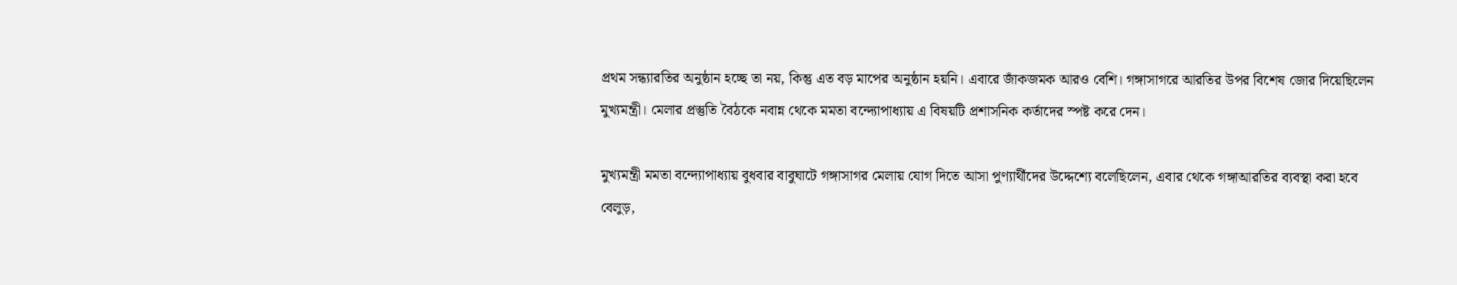প্রথম সন্ধ্যারতির অনুষ্ঠান হচ্ছে তা নয়, কিন্তু এত বড় মাপের অনুষ্ঠান হয়নি। এবারে জাঁকজমক আরও বেশি। গঙ্গাসাগরে আরতির উপর বিশেষ জোর দিয়েছিলেন মুখ্যমন্ত্রী। মেলার প্রস্তুতি বৈঠকে নবান্ন থেকে মমতা বন্দ্যোপাধ্যায় এ বিষয়টি প্রশাসনিক কর্তাদের স্পষ্ট করে দেন।

মুখ্যমন্ত্রী মমতা বন্দ্যোপাধ্যায় বুধবার বাবুঘাটে গঙ্গাসাগর মেলায় যোগ দিতে আসা পুণ্যার্থীদের উদ্দেশ্যে বলেছিলেন, এবার থেকে গঙ্গাআরতির ব্যবস্থা করা হবে বেলুড়,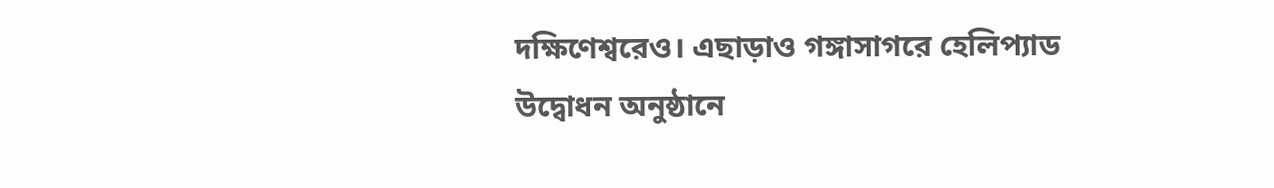দক্ষিণেশ্বরেও। এছাড়াও গঙ্গাসাগরে হেলিপ্যাড উদ্বোধন অনুষ্ঠানে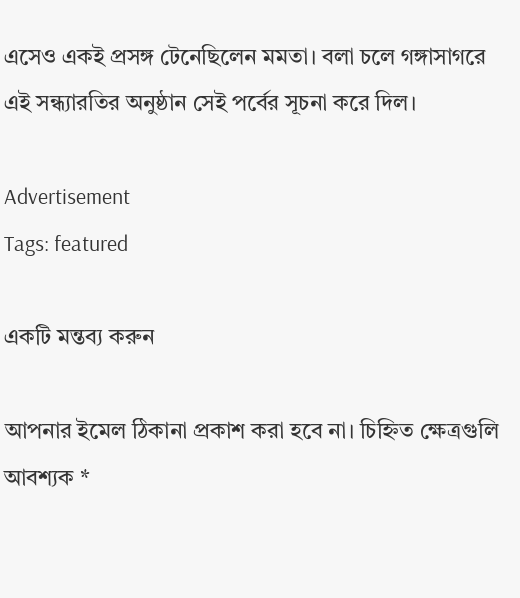এসেও একই প্রসঙ্গ টেনেছিলেন মমতা। বলা চলে গঙ্গাসাগরে এই সন্ধ্যারতির অনুষ্ঠান সেই পর্বের সূচনা করে দিল।

Advertisement
Tags: featured

একটি মন্তব্য করুন

আপনার ইমেল ঠিকানা প্রকাশ করা হবে না। চিহ্নিত ক্ষেত্রগুলি আবশ্যক *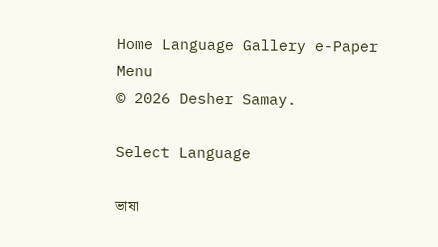Home Language Gallery e-Paper
Menu
© 2026 Desher Samay.

Select Language

ভাষা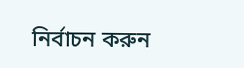নির্বাচন করুন